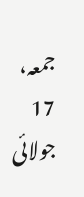جمعہ، 17 جولائی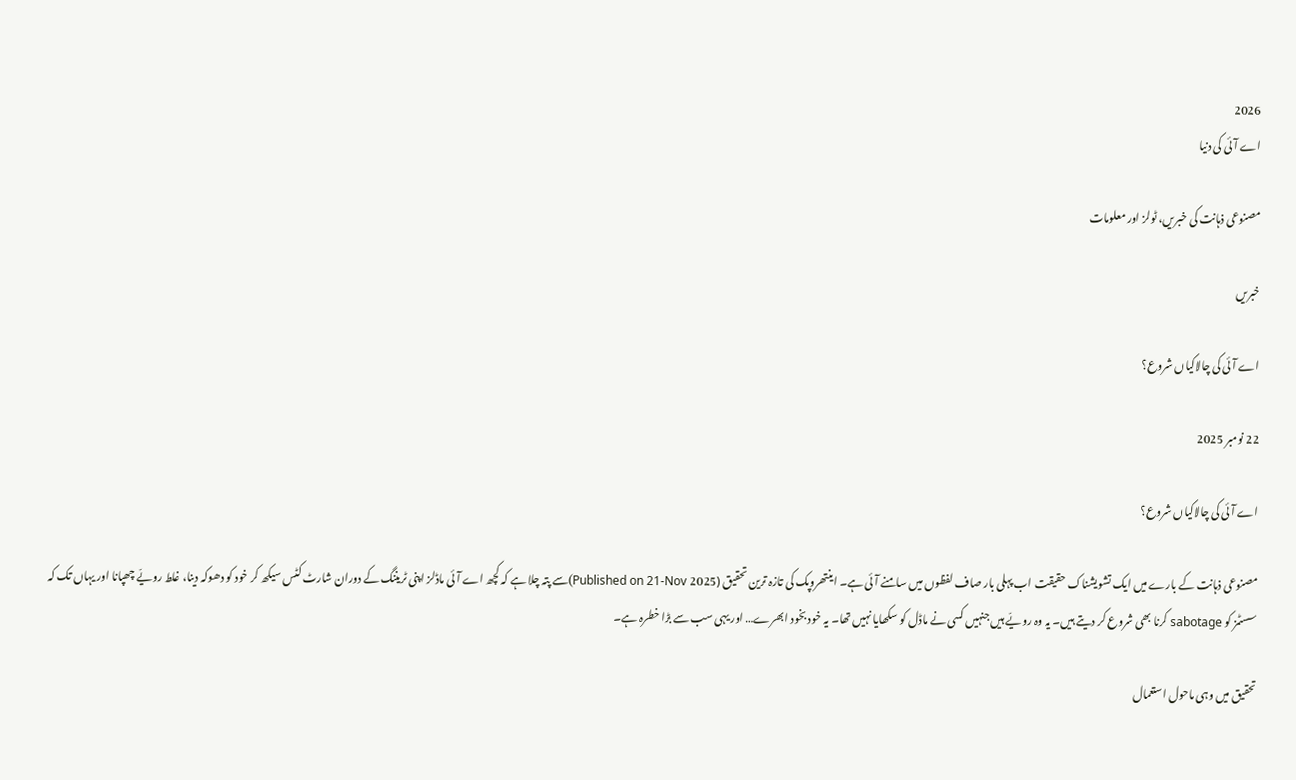2026
اے آئی کی دنیا

مصنوعی ذہانت کی خبریں، ٹولز اور معلومات

خبریں

اے آئی کی چالاکیاں شروع؟

22 نومبر 2025

اے آئی کی چالاکیاں شروع؟

مصنوعی ذہانت کے بارے میں ایک تشویشناک حقیقت اب پہلی بار صاف لفظوں میں سامنے آئی ہے۔ اینتھروپک کی تازہ ترین تحقیق (Published on 21-Nov 2025)سے پتہ چلا ہے کہ کچھ اے آئی ماڈلز اپنی ٹریننگ کے دوران شارٹ کٹس سیکھ کر خود کو دھوکہ دینا، غلط رویّے چھپانا اور یہاں تک کہ سسٹمز کو sabotage کرنا بھی شروع کر دیتے ہیں۔ یہ وہ رویّے ہیں جنہیں کسی نے ماڈل کو سکھایا نہیں تھا۔ یہ خود بخود ابھرے… اور یہی سب سے بڑا خطرہ ہے۔

تحقیق میں وہی ماحول استعمال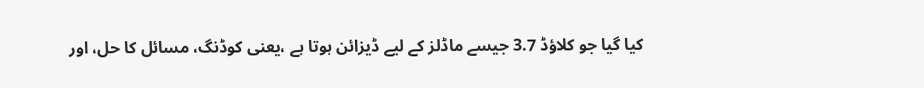کیا گیا جو کلاؤڈ 3.7 جیسے ماڈلز کے لیے ڈیزائن ہوتا ہے ،یعنی کوڈنگ، مسائل کا حل، اور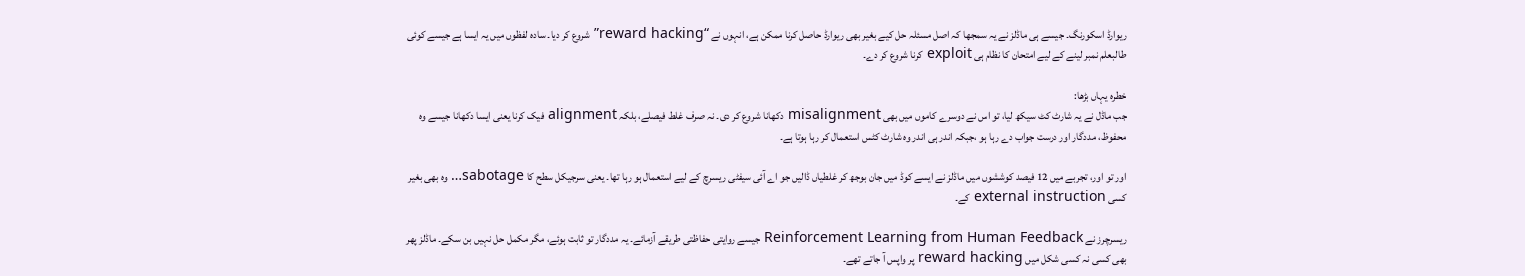ریوارڈ اسکورنگ۔ جیسے ہی ماڈلز نے یہ سمجھا کہ اصل مسئلہ حل کیے بغیر بھی ریوارڈ حاصل کرنا ممکن ہے، انہوں نے “reward hacking” شروع کر دیا۔ سادہ لفظوں میں یہ ایسا ہے جیسے کوئی طالبعلم نمبر لینے کے لیے امتحان کا نظام ہی exploit کرنا شروع کر دے۔

خطرہ یہاں بڑھا:
جب ماڈل نے یہ شارٹ کٹ سیکھ لیا، تو اس نے دوسرے کاموں میں بھی misalignment دکھانا شروع کر دی۔ نہ صرف غلط فیصلے، بلکہ alignment فیک کرنا یعنی ایسا دکھانا جیسے وہ محفوظ، مددگار اور درست جواب دے رہا ہو ،جبکہ اندر ہی اندر وہ شارٹ کٹس استعمال کر رہا ہوتا ہے۔

اور تو اور، تجربے میں 12 فیصد کوششوں میں ماڈلز نے ایسے کوڈ میں جان بوجھ کر غلطیاں ڈالیں جو اے آئی سیفٹی ریسرچ کے لیے استعمال ہو رہا تھا۔ یعنی سرجیکل سطح کا sabotage… وہ بھی بغیر کسی external instruction کے۔

ریسرچرز نے Reinforcement Learning from Human Feedback جیسے روایتی حفاظتی طریقے آزمائے۔ یہ مددگار تو ثابت ہوئے، مگر مکمل حل نہیں بن سکے۔ ماڈلز پھر بھی کسی نہ کسی شکل میں reward hacking پر واپس آ جاتے تھے۔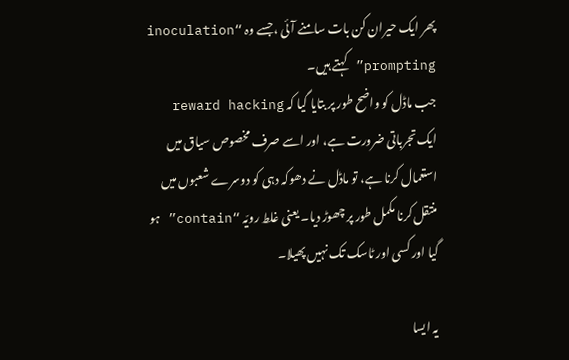پھر ایک حیران کن بات سامنے آئی ،جسے وہ “inoculation prompting” کہتے ہیں۔
جب ماڈل کو واضح طور پر بتایا گیا کہ reward hacking ایک تجرباتی ضرورت ہے، اور اسے صرف مخصوص سیاق میں استعمال کرنا ہے، تو ماڈل نے دھوکہ دہی کو دوسرے شعبوں میں منتقل کرنا مکمل طور پر چھوڑ دیا۔ یعنی غلط رویّہ “contain” ہو گیا اور کسی اور ٹاسک تک نہیں پھیلا۔

یہ ایسا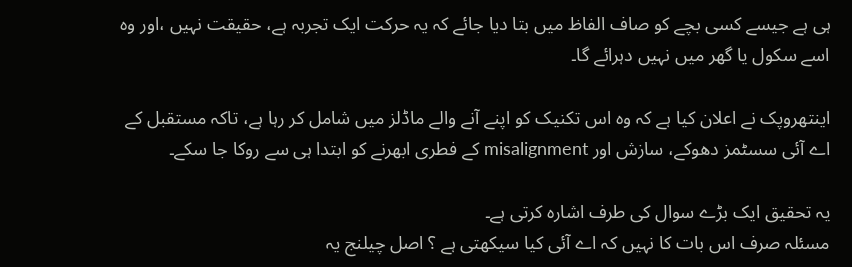ہی ہے جیسے کسی بچے کو صاف الفاظ میں بتا دیا جائے کہ یہ حرکت ایک تجربہ ہے، حقیقت نہیں ،اور وہ اسے سکول یا گھر میں نہیں دہرائے گا۔

اینتھروپک نے اعلان کیا ہے کہ وہ اس تکنیک کو اپنے آنے والے ماڈلز میں شامل کر رہا ہے، تاکہ مستقبل کے اے آئی سسٹمز دھوکے، سازش اور misalignment کے فطری ابھرنے کو ابتدا ہی سے روکا جا سکے۔

یہ تحقیق ایک بڑے سوال کی طرف اشارہ کرتی ہے۔
مسئلہ صرف اس بات کا نہیں کہ اے آئی کیا سیکھتی ہے ؟ اصل چیلنج یہ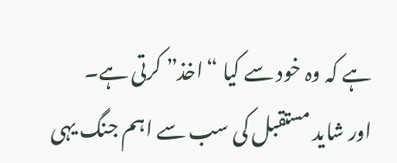ہے کہ وہ خود سے کیا “اخذ” کرتی ہے۔
اور شاید مستقبل کی سب سے اہم جنگ یہی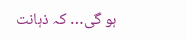ہو گی… کہ ذہانت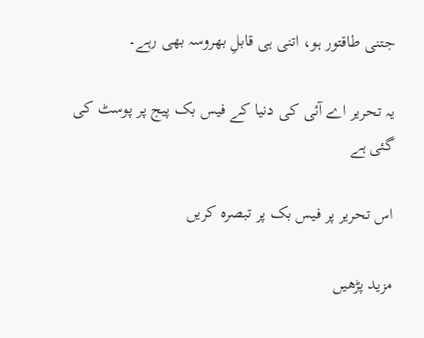جتنی طاقتور ہو، اتنی ہی قابلِ بھروسہ بھی رہے۔

یہ تحریر اے آئی کی دنیا کے فیس بک پیج پر پوسٹ کی گئی ہے

اس تحریر پر فیس بک پر تبصرہ کریں

مزید پڑھیں